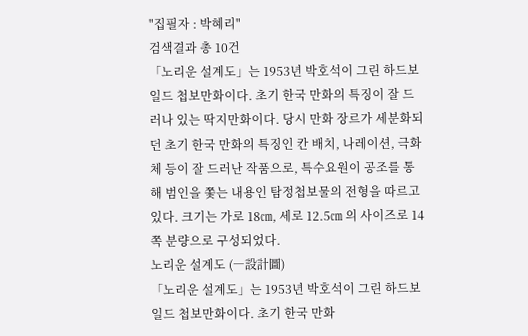"집필자 : 박혜리"
검색결과 총 10건
「노리운 설계도」는 1953년 박호석이 그린 하드보일드 첩보만화이다. 초기 한국 만화의 특징이 잘 드러나 있는 딱지만화이다. 당시 만화 장르가 세분화되던 초기 한국 만화의 특징인 칸 배치, 나레이션, 극화체 등이 잘 드러난 작품으로, 특수요원이 공조를 통해 범인을 쫓는 내용인 탐정첩보물의 전형을 따르고 있다. 크기는 가로 18㎝, 세로 12.5㎝ 의 사이즈로 14쪽 분량으로 구성되었다.
노리운 설계도 (―設計圖)
「노리운 설계도」는 1953년 박호석이 그린 하드보일드 첩보만화이다. 초기 한국 만화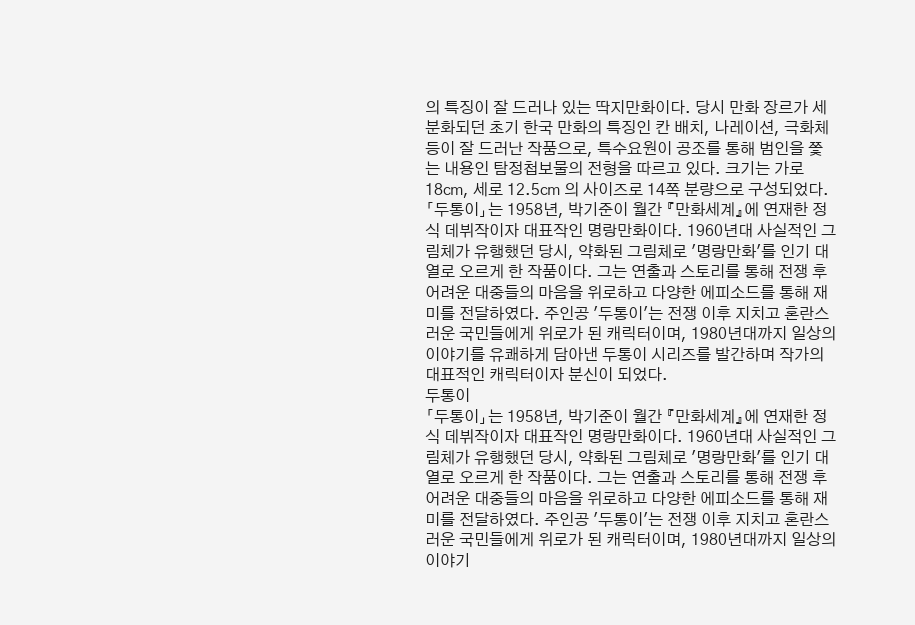의 특징이 잘 드러나 있는 딱지만화이다. 당시 만화 장르가 세분화되던 초기 한국 만화의 특징인 칸 배치, 나레이션, 극화체 등이 잘 드러난 작품으로, 특수요원이 공조를 통해 범인을 쫓는 내용인 탐정첩보물의 전형을 따르고 있다. 크기는 가로 18㎝, 세로 12.5㎝ 의 사이즈로 14쪽 분량으로 구성되었다.
「두통이」는 1958년, 박기준이 월간 『만화세계』에 연재한 정식 데뷔작이자 대표작인 명랑만화이다. 1960년대 사실적인 그림체가 유행했던 당시, 약화된 그림체로 '명랑만화'를 인기 대열로 오르게 한 작품이다. 그는 연출과 스토리를 통해 전쟁 후 어려운 대중들의 마음을 위로하고 다양한 에피소드를 통해 재미를 전달하였다. 주인공 '두통이'는 전쟁 이후 지치고 혼란스러운 국민들에게 위로가 된 캐릭터이며, 1980년대까지 일상의 이야기를 유쾌하게 담아낸 두통이 시리즈를 발간하며 작가의 대표적인 캐릭터이자 분신이 되었다.
두통이
「두통이」는 1958년, 박기준이 월간 『만화세계』에 연재한 정식 데뷔작이자 대표작인 명랑만화이다. 1960년대 사실적인 그림체가 유행했던 당시, 약화된 그림체로 '명랑만화'를 인기 대열로 오르게 한 작품이다. 그는 연출과 스토리를 통해 전쟁 후 어려운 대중들의 마음을 위로하고 다양한 에피소드를 통해 재미를 전달하였다. 주인공 '두통이'는 전쟁 이후 지치고 혼란스러운 국민들에게 위로가 된 캐릭터이며, 1980년대까지 일상의 이야기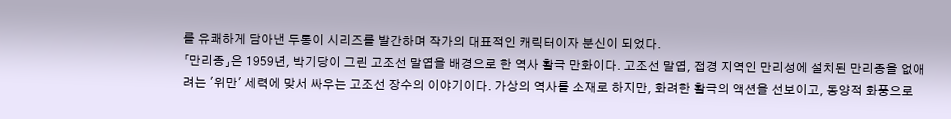를 유쾌하게 담아낸 두통이 시리즈를 발간하며 작가의 대표적인 캐릭터이자 분신이 되었다.
「만리종」은 1959년, 박기당이 그린 고조선 말엽을 배경으로 한 역사 활극 만화이다. 고조선 말엽, 접경 지역인 만리성에 설치된 만리종을 없애려는 '위만' 세력에 맞서 싸우는 고조선 장수의 이야기이다. 가상의 역사를 소재로 하지만, 화려한 활극의 액션을 선보이고, 동양적 화풍으로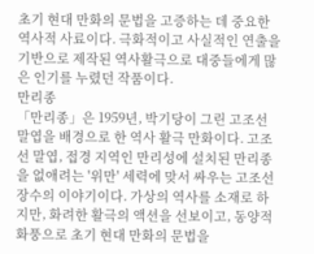초기 현대 만화의 문법을 고증하는 데 중요한 역사적 사료이다. 극화적이고 사실적인 연출을 기반으로 제작된 역사활극으로 대중들에게 많은 인기를 누렸던 작품이다.
만리종
「만리종」은 1959년, 박기당이 그린 고조선 말엽을 배경으로 한 역사 활극 만화이다. 고조선 말엽, 접경 지역인 만리성에 설치된 만리종을 없애려는 '위만' 세력에 맞서 싸우는 고조선 장수의 이야기이다. 가상의 역사를 소재로 하지만, 화려한 활극의 액션을 선보이고, 동양적 화풍으로 초기 현대 만화의 문법을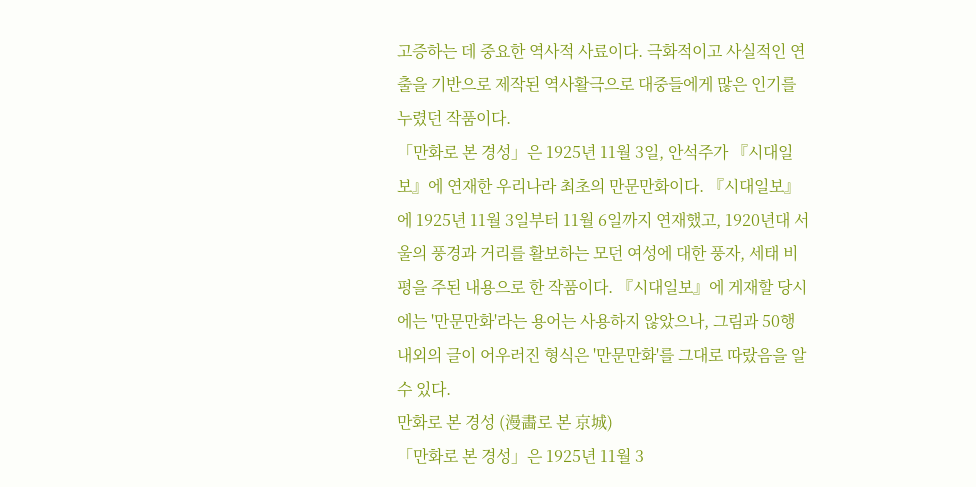고증하는 데 중요한 역사적 사료이다. 극화적이고 사실적인 연출을 기반으로 제작된 역사활극으로 대중들에게 많은 인기를 누렸던 작품이다.
「만화로 본 경성」은 1925년 11월 3일, 안석주가 『시대일보』에 연재한 우리나라 최초의 만문만화이다. 『시대일보』에 1925년 11월 3일부터 11월 6일까지 연재했고, 1920년대 서울의 풍경과 거리를 활보하는 모던 여성에 대한 풍자, 세태 비평을 주된 내용으로 한 작품이다. 『시대일보』에 게재할 당시에는 '만문만화'라는 용어는 사용하지 않았으나, 그림과 50행 내외의 글이 어우러진 형식은 '만문만화'를 그대로 따랐음을 알 수 있다.
만화로 본 경성 (漫畵로 본 京城)
「만화로 본 경성」은 1925년 11월 3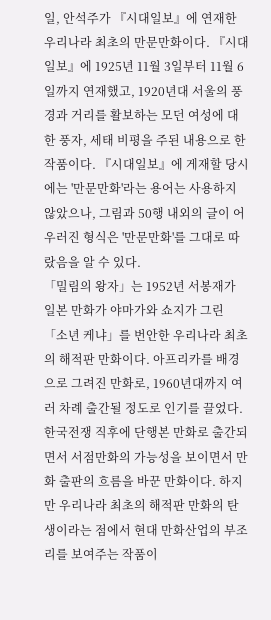일, 안석주가 『시대일보』에 연재한 우리나라 최초의 만문만화이다. 『시대일보』에 1925년 11월 3일부터 11월 6일까지 연재했고, 1920년대 서울의 풍경과 거리를 활보하는 모던 여성에 대한 풍자, 세태 비평을 주된 내용으로 한 작품이다. 『시대일보』에 게재할 당시에는 '만문만화'라는 용어는 사용하지 않았으나, 그림과 50행 내외의 글이 어우러진 형식은 '만문만화'를 그대로 따랐음을 알 수 있다.
「밀림의 왕자」는 1952년 서봉재가 일본 만화가 야마가와 쇼지가 그린 「소년 케냐」를 번안한 우리나라 최초의 해적판 만화이다. 아프리카를 배경으로 그려진 만화로, 1960년대까지 여러 차례 출간될 정도로 인기를 끌었다. 한국전쟁 직후에 단행본 만화로 출간되면서 서점만화의 가능성을 보이면서 만화 출판의 흐름을 바꾼 만화이다. 하지만 우리나라 최초의 해적판 만화의 탄생이라는 점에서 현대 만화산업의 부조리를 보여주는 작품이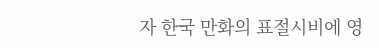자 한국 만화의 표절시비에 영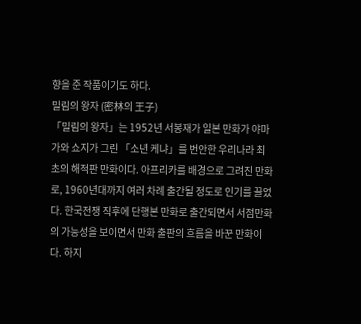향을 준 작품이기도 하다.
밀림의 왕자 (密林의 王子)
「밀림의 왕자」는 1952년 서봉재가 일본 만화가 야마가와 쇼지가 그린 「소년 케냐」를 번안한 우리나라 최초의 해적판 만화이다. 아프리카를 배경으로 그려진 만화로, 1960년대까지 여러 차례 출간될 정도로 인기를 끌었다. 한국전쟁 직후에 단행본 만화로 출간되면서 서점만화의 가능성을 보이면서 만화 출판의 흐름을 바꾼 만화이다. 하지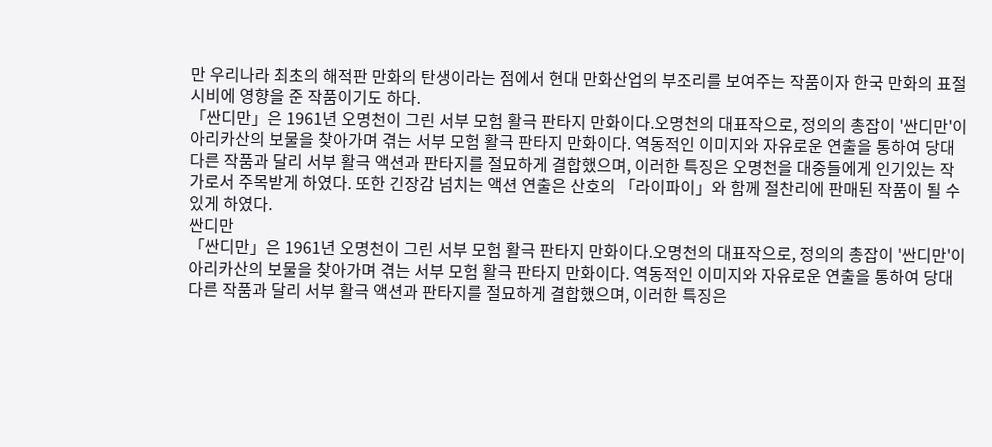만 우리나라 최초의 해적판 만화의 탄생이라는 점에서 현대 만화산업의 부조리를 보여주는 작품이자 한국 만화의 표절시비에 영향을 준 작품이기도 하다.
「싼디만」은 1961년 오명천이 그린 서부 모험 활극 판타지 만화이다.오명천의 대표작으로, 정의의 총잡이 '싼디만'이 아리카산의 보물을 찾아가며 겪는 서부 모험 활극 판타지 만화이다. 역동적인 이미지와 자유로운 연출을 통하여 당대 다른 작품과 달리 서부 활극 액션과 판타지를 절묘하게 결합했으며, 이러한 특징은 오명천을 대중들에게 인기있는 작가로서 주목받게 하였다. 또한 긴장감 넘치는 액션 연출은 산호의 「라이파이」와 함께 절찬리에 판매된 작품이 될 수 있게 하였다.
싼디만
「싼디만」은 1961년 오명천이 그린 서부 모험 활극 판타지 만화이다.오명천의 대표작으로, 정의의 총잡이 '싼디만'이 아리카산의 보물을 찾아가며 겪는 서부 모험 활극 판타지 만화이다. 역동적인 이미지와 자유로운 연출을 통하여 당대 다른 작품과 달리 서부 활극 액션과 판타지를 절묘하게 결합했으며, 이러한 특징은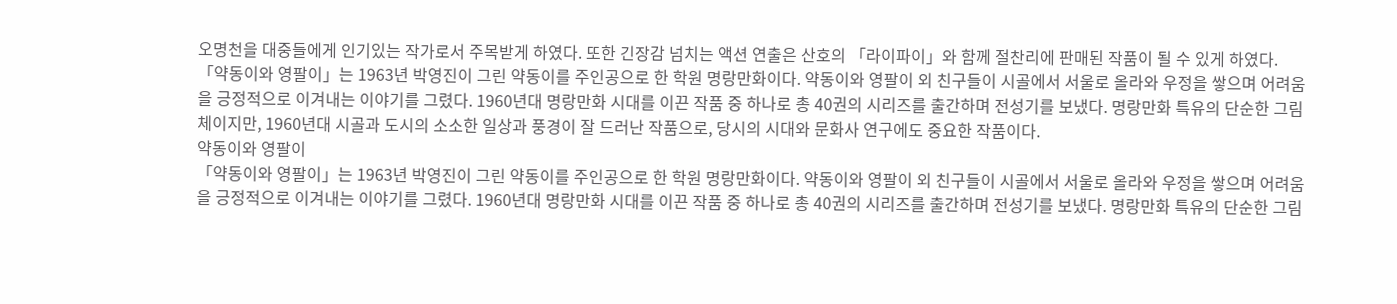오명천을 대중들에게 인기있는 작가로서 주목받게 하였다. 또한 긴장감 넘치는 액션 연출은 산호의 「라이파이」와 함께 절찬리에 판매된 작품이 될 수 있게 하였다.
「약동이와 영팔이」는 1963년 박영진이 그린 약동이를 주인공으로 한 학원 명랑만화이다. 약동이와 영팔이 외 친구들이 시골에서 서울로 올라와 우정을 쌓으며 어려움을 긍정적으로 이겨내는 이야기를 그렸다. 1960년대 명랑만화 시대를 이끈 작품 중 하나로 총 40권의 시리즈를 출간하며 전성기를 보냈다. 명랑만화 특유의 단순한 그림체이지만, 1960년대 시골과 도시의 소소한 일상과 풍경이 잘 드러난 작품으로, 당시의 시대와 문화사 연구에도 중요한 작품이다.
약동이와 영팔이
「약동이와 영팔이」는 1963년 박영진이 그린 약동이를 주인공으로 한 학원 명랑만화이다. 약동이와 영팔이 외 친구들이 시골에서 서울로 올라와 우정을 쌓으며 어려움을 긍정적으로 이겨내는 이야기를 그렸다. 1960년대 명랑만화 시대를 이끈 작품 중 하나로 총 40권의 시리즈를 출간하며 전성기를 보냈다. 명랑만화 특유의 단순한 그림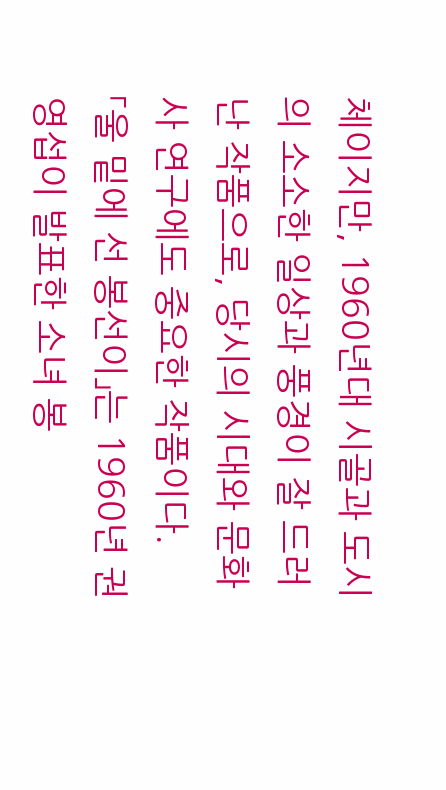체이지만, 1960년대 시골과 도시의 소소한 일상과 풍경이 잘 드러난 작품으로, 당시의 시대와 문화사 연구에도 중요한 작품이다.
「울 밑에 선 봉선이」는 1960년 권영섭이 발표한 소녀 봉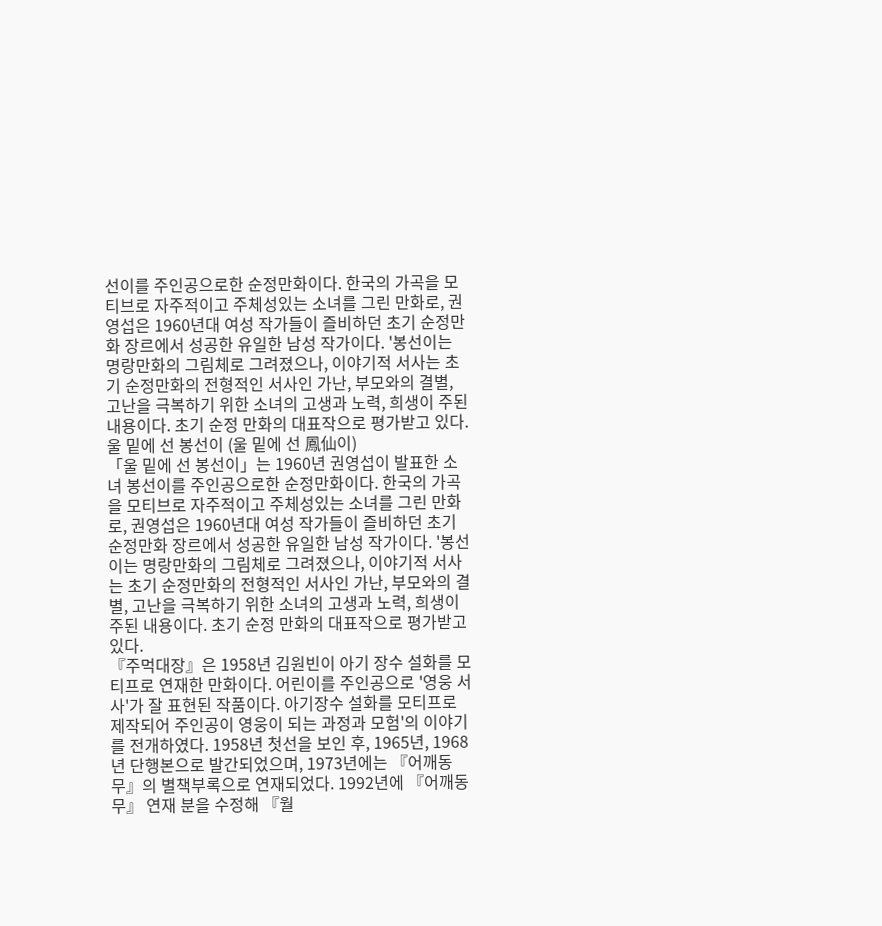선이를 주인공으로한 순정만화이다. 한국의 가곡을 모티브로 자주적이고 주체성있는 소녀를 그린 만화로, 권영섭은 1960년대 여성 작가들이 즐비하던 초기 순정만화 장르에서 성공한 유일한 남성 작가이다. '봉선이는 명랑만화의 그림체로 그려졌으나, 이야기적 서사는 초기 순정만화의 전형적인 서사인 가난, 부모와의 결별, 고난을 극복하기 위한 소녀의 고생과 노력, 희생이 주된 내용이다. 초기 순정 만화의 대표작으로 평가받고 있다.
울 밑에 선 봉선이 (울 밑에 선 鳳仙이)
「울 밑에 선 봉선이」는 1960년 권영섭이 발표한 소녀 봉선이를 주인공으로한 순정만화이다. 한국의 가곡을 모티브로 자주적이고 주체성있는 소녀를 그린 만화로, 권영섭은 1960년대 여성 작가들이 즐비하던 초기 순정만화 장르에서 성공한 유일한 남성 작가이다. '봉선이는 명랑만화의 그림체로 그려졌으나, 이야기적 서사는 초기 순정만화의 전형적인 서사인 가난, 부모와의 결별, 고난을 극복하기 위한 소녀의 고생과 노력, 희생이 주된 내용이다. 초기 순정 만화의 대표작으로 평가받고 있다.
『주먹대장』은 1958년 김원빈이 아기 장수 설화를 모티프로 연재한 만화이다. 어린이를 주인공으로 '영웅 서사'가 잘 표현된 작품이다. 아기장수 설화를 모티프로 제작되어 주인공이 영웅이 되는 과정과 모험'의 이야기를 전개하였다. 1958년 첫선을 보인 후, 1965년, 1968년 단행본으로 발간되었으며, 1973년에는 『어깨동무』의 별책부록으로 연재되었다. 1992년에 『어깨동무』 연재 분을 수정해 『월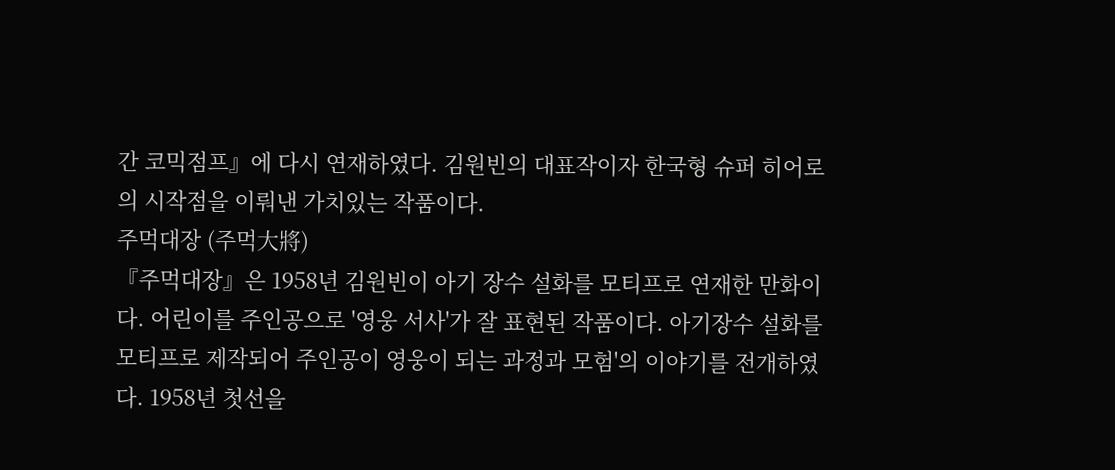간 코믹점프』에 다시 연재하였다. 김원빈의 대표작이자 한국형 슈퍼 히어로의 시작점을 이뤄낸 가치있는 작품이다.
주먹대장 (주먹大將)
『주먹대장』은 1958년 김원빈이 아기 장수 설화를 모티프로 연재한 만화이다. 어린이를 주인공으로 '영웅 서사'가 잘 표현된 작품이다. 아기장수 설화를 모티프로 제작되어 주인공이 영웅이 되는 과정과 모험'의 이야기를 전개하였다. 1958년 첫선을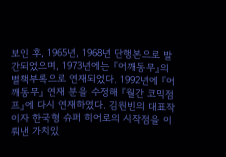보인 후, 1965년, 1968년 단행본으로 발간되었으며, 1973년에는 『어깨동무』의 별책부록으로 연재되었다. 1992년에 『어깨동무』 연재 분을 수정해 『월간 코믹점프』에 다시 연재하였다. 김원빈의 대표작이자 한국형 슈퍼 히어로의 시작점을 이뤄낸 가치있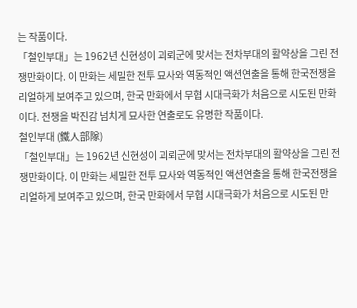는 작품이다.
「철인부대」는 1962년 신현성이 괴뢰군에 맞서는 전차부대의 활약상을 그린 전쟁만화이다. 이 만화는 세밀한 전투 묘사와 역동적인 액션연출을 통해 한국전쟁을 리얼하게 보여주고 있으며, 한국 만화에서 무협 시대극화가 처음으로 시도된 만화이다. 전쟁을 박진감 넘치게 묘사한 연출로도 유명한 작품이다.
철인부대 (鐵人部隊)
「철인부대」는 1962년 신현성이 괴뢰군에 맞서는 전차부대의 활약상을 그린 전쟁만화이다. 이 만화는 세밀한 전투 묘사와 역동적인 액션연출을 통해 한국전쟁을 리얼하게 보여주고 있으며, 한국 만화에서 무협 시대극화가 처음으로 시도된 만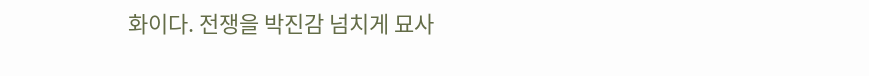화이다. 전쟁을 박진감 넘치게 묘사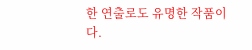한 연출로도 유명한 작품이다.